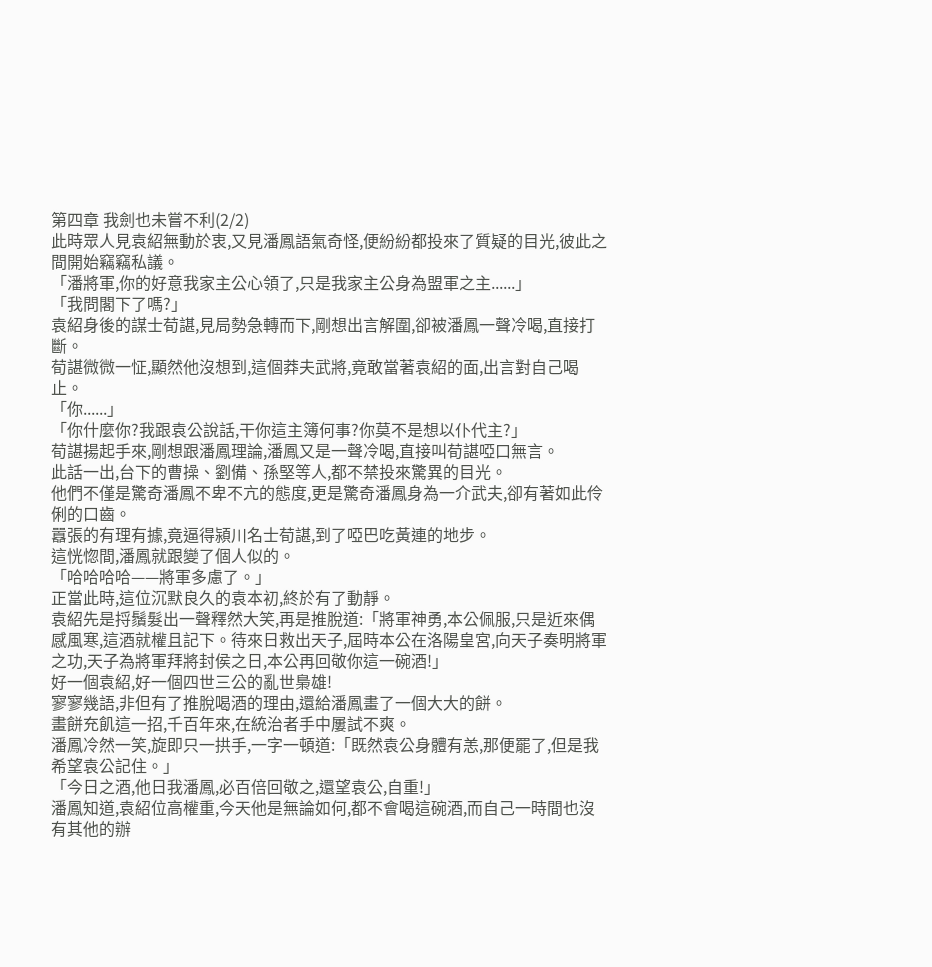第四章 我劍也未嘗不利(2/2)
此時眾人見袁紹無動於衷,又見潘鳳語氣奇怪,便紛紛都投來了質疑的目光,彼此之間開始竊竊私議。
「潘將軍,你的好意我家主公心領了,只是我家主公身為盟軍之主......」
「我問閣下了嗎?」
袁紹身後的謀士荀諶,見局勢急轉而下,剛想出言解圍,卻被潘鳳一聲冷喝,直接打斷。
荀諶微微一怔,顯然他沒想到,這個莽夫武將,竟敢當著袁紹的面,出言對自己喝止。
「你......」
「你什麼你?我跟袁公說話,干你這主簿何事?你莫不是想以仆代主?」
荀諶揚起手來,剛想跟潘鳳理論,潘鳳又是一聲冷喝,直接叫荀諶啞口無言。
此話一出,台下的曹操、劉備、孫堅等人,都不禁投來驚異的目光。
他們不僅是驚奇潘鳳不卑不亢的態度,更是驚奇潘鳳身為一介武夫,卻有著如此伶俐的口齒。
囂張的有理有據,竟逼得潁川名士荀諶,到了啞巴吃黃連的地步。
這恍惚間,潘鳳就跟變了個人似的。
「哈哈哈哈——將軍多慮了。」
正當此時,這位沉默良久的袁本初,終於有了動靜。
袁紹先是捋鬚髮出一聲釋然大笑,再是推脫道:「將軍神勇,本公佩服,只是近來偶感風寒,這酒就權且記下。待來日救出天子,屆時本公在洛陽皇宮,向天子奏明將軍之功,天子為將軍拜將封侯之日,本公再回敬你這一碗酒!」
好一個袁紹,好一個四世三公的亂世梟雄!
寥寥幾語,非但有了推脫喝酒的理由,還給潘鳳畫了一個大大的餅。
畫餅充飢這一招,千百年來,在統治者手中屢試不爽。
潘鳳冷然一笑,旋即只一拱手,一字一頓道:「既然袁公身體有恙,那便罷了,但是我希望袁公記住。」
「今日之酒,他日我潘鳳,必百倍回敬之,還望袁公,自重!」
潘鳳知道,袁紹位高權重,今天他是無論如何,都不會喝這碗酒,而自己一時間也沒有其他的辦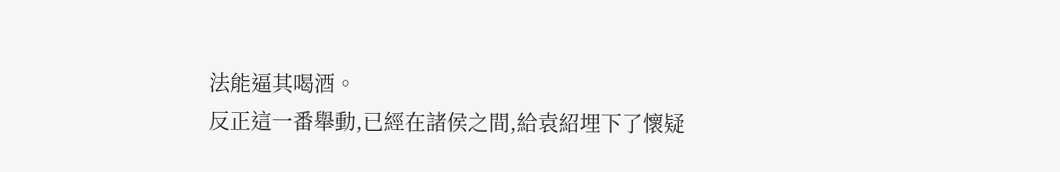法能逼其喝酒。
反正這一番舉動,已經在諸侯之間,給袁紹埋下了懷疑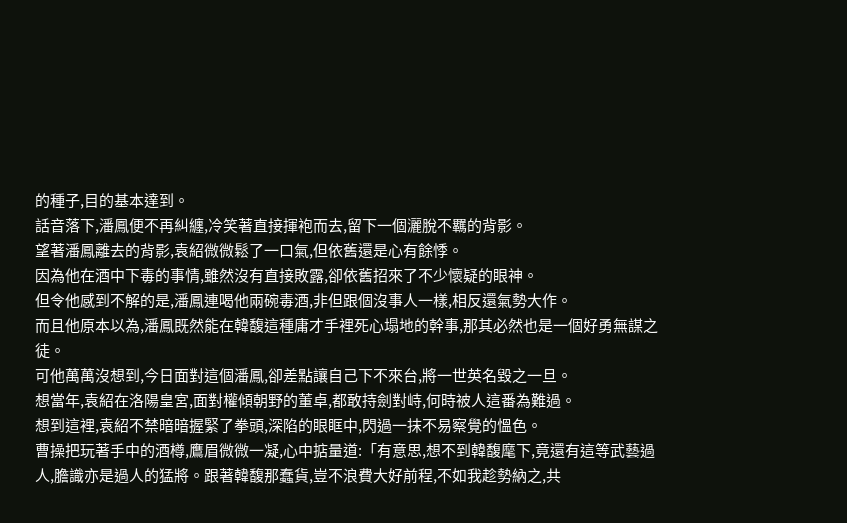的種子,目的基本達到。
話音落下,潘鳳便不再糾纏,冷笑著直接揮袍而去,留下一個灑脫不羈的背影。
望著潘鳳離去的背影,袁紹微微鬆了一口氣,但依舊還是心有餘悸。
因為他在酒中下毒的事情,雖然沒有直接敗露,卻依舊招來了不少懷疑的眼神。
但令他感到不解的是,潘鳳連喝他兩碗毒酒,非但跟個沒事人一樣,相反還氣勢大作。
而且他原本以為,潘鳳既然能在韓馥這種庸才手裡死心塌地的幹事,那其必然也是一個好勇無謀之徒。
可他萬萬沒想到,今日面對這個潘鳳,卻差點讓自己下不來台,將一世英名毀之一旦。
想當年,袁紹在洛陽皇宮,面對權傾朝野的董卓,都敢持劍對峙,何時被人這番為難過。
想到這裡,袁紹不禁暗暗握緊了拳頭,深陷的眼眶中,閃過一抹不易察覺的慍色。
曹操把玩著手中的酒樽,鷹眉微微一凝,心中掂量道:「有意思,想不到韓馥麾下,竟還有這等武藝過人,膽識亦是過人的猛將。跟著韓馥那蠢貨,豈不浪費大好前程,不如我趁勢納之,共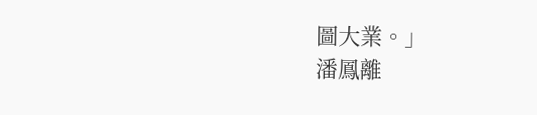圖大業。」
潘鳳離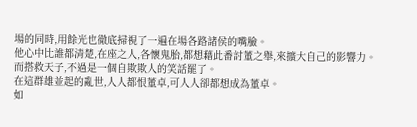場的同時,用餘光也徹底掃視了一遍在場各路諸侯的嘴臉。
他心中比誰都清楚,在座之人,各懷鬼胎,都想藉此番討董之舉,來擴大自己的影響力。
而搭救天子,不過是一個自欺欺人的笑話罷了。
在這群雄並起的亂世,人人都恨董卓,可人人卻都想成為董卓。
如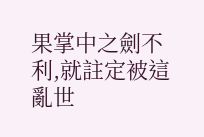果掌中之劍不利,就註定被這亂世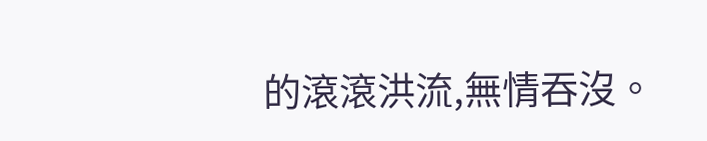的滾滾洪流,無情吞沒。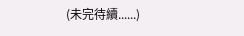(未完待續......)